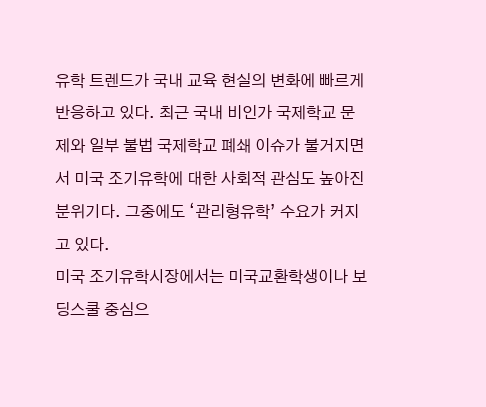유학 트렌드가 국내 교육 현실의 변화에 빠르게 반응하고 있다. 최근 국내 비인가 국제학교 문제와 일부 불법 국제학교 폐쇄 이슈가 불거지면서 미국 조기유학에 대한 사회적 관심도 높아진 분위기다. 그중에도 ‘관리형유학’ 수요가 커지고 있다.
미국 조기유학시장에서는 미국교환학생이나 보딩스쿨 중심으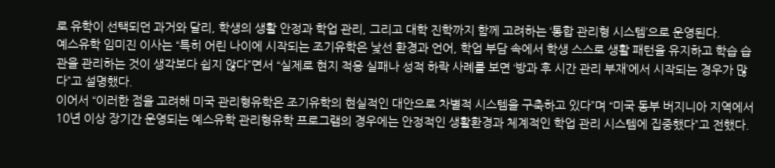로 유학이 선택되던 과거와 달리, 학생의 생활 안정과 학업 관리, 그리고 대학 진학까지 함께 고려하는 ‘통합 관리형 시스템’으로 운영된다.
예스유학 임미진 이사는 “특히 어린 나이에 시작되는 조기유학은 낯선 환경과 언어, 학업 부담 속에서 학생 스스로 생활 패턴을 유지하고 학습 습관을 관리하는 것이 생각보다 쉽지 않다”면서 “실제로 현지 적응 실패나 성적 하락 사례를 보면 ‘방과 후 시간 관리 부재’에서 시작되는 경우가 많다”고 설명했다.
이어서 “이러한 점을 고려해 미국 관리형유학은 조기유학의 현실적인 대안으로 차별적 시스템을 구축하고 있다”며 “미국 동부 버지니아 지역에서 10년 이상 장기간 운영되는 예스유학 관리형유학 프로그램의 경우에는 안정적인 생활환경과 체계적인 학업 관리 시스템에 집중했다”고 전했다.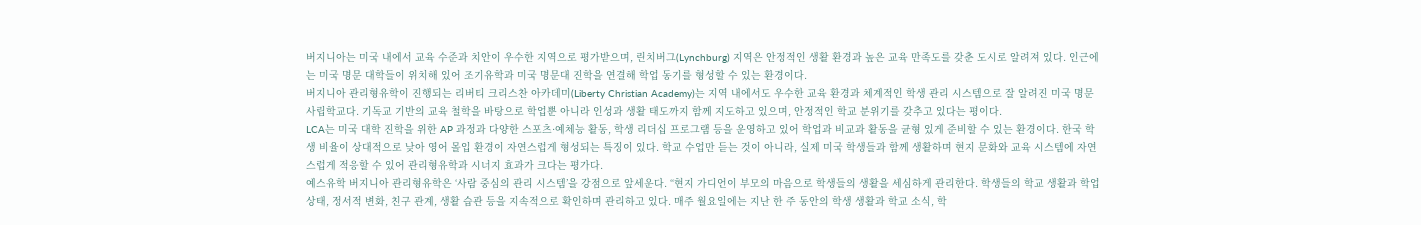버지니아는 미국 내에서 교육 수준과 치안이 우수한 지역으로 평가받으며, 린치버그(Lynchburg) 지역은 안정적인 생활 환경과 높은 교육 만족도를 갖춘 도시로 알려져 있다. 인근에는 미국 명문 대학들이 위치해 있어 조기유학과 미국 명문대 진학을 연결해 학업 동기를 형성할 수 있는 환경이다.
버지니아 관리형유학이 진행되는 리버티 크리스찬 아카데미(Liberty Christian Academy)는 지역 내에서도 우수한 교육 환경과 체계적인 학생 관리 시스템으로 잘 알려진 미국 명문 사립학교다. 기독교 기반의 교육 철학을 바탕으로 학업뿐 아니라 인성과 생활 태도까지 함께 지도하고 있으며, 안정적인 학교 분위기를 갖추고 있다는 평이다.
LCA는 미국 대학 진학을 위한 AP 과정과 다양한 스포츠·예체능 활동, 학생 리더십 프로그램 등을 운영하고 있어 학업과 비교과 활동을 균형 있게 준비할 수 있는 환경이다. 한국 학생 비율이 상대적으로 낮아 영어 몰입 환경이 자연스럽게 형성되는 특징이 있다. 학교 수업만 듣는 것이 아니라, 실제 미국 학생들과 함께 생활하며 현지 문화와 교육 시스템에 자연스럽게 적응할 수 있어 관리형유학과 시너지 효과가 크다는 평가다.
예스유학 버지니아 관리형유학은 ‘사람 중심의 관리 시스템’을 강점으로 앞세운다. “현지 가디언이 부모의 마음으로 학생들의 생활을 세심하게 관리한다. 학생들의 학교 생활과 학업 상태, 정서적 변화, 친구 관계, 생활 습관 등을 지속적으로 확인하며 관리하고 있다. 매주 월요일에는 지난 한 주 동안의 학생 생활과 학교 소식, 학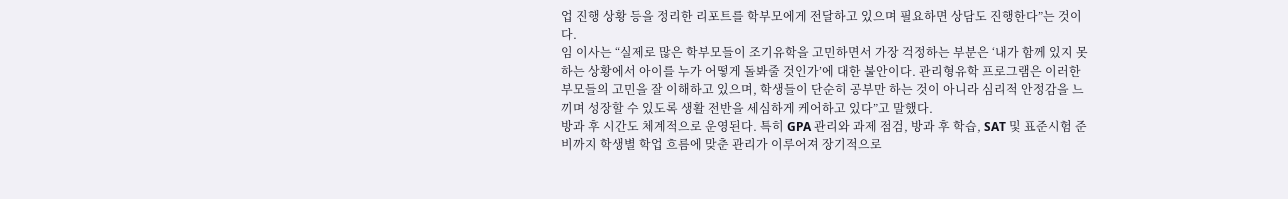업 진행 상황 등을 정리한 리포트를 학부모에게 전달하고 있으며 필요하면 상담도 진행한다”는 것이다.
임 이사는 “실제로 많은 학부모들이 조기유학을 고민하면서 가장 걱정하는 부분은 ‘내가 함께 있지 못하는 상황에서 아이를 누가 어떻게 돌봐줄 것인가’에 대한 불안이다. 관리형유학 프로그램은 이러한 부모들의 고민을 잘 이해하고 있으며, 학생들이 단순히 공부만 하는 것이 아니라 심리적 안정감을 느끼며 성장할 수 있도록 생활 전반을 세심하게 케어하고 있다”고 말했다.
방과 후 시간도 체계적으로 운영된다. 특히 GPA 관리와 과제 점검, 방과 후 학습, SAT 및 표준시험 준비까지 학생별 학업 흐름에 맞춘 관리가 이루어져 장기적으로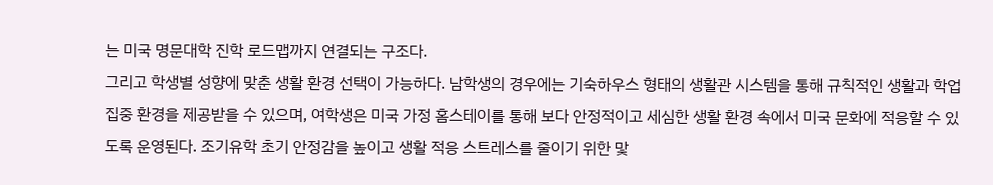는 미국 명문대학 진학 로드맵까지 연결되는 구조다.
그리고 학생별 성향에 맞춘 생활 환경 선택이 가능하다. 남학생의 경우에는 기숙하우스 형태의 생활관 시스템을 통해 규칙적인 생활과 학업 집중 환경을 제공받을 수 있으며, 여학생은 미국 가정 홈스테이를 통해 보다 안정적이고 세심한 생활 환경 속에서 미국 문화에 적응할 수 있도록 운영된다. 조기유학 초기 안정감을 높이고 생활 적응 스트레스를 줄이기 위한 맟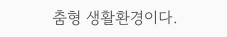춤형 생활환경이다.